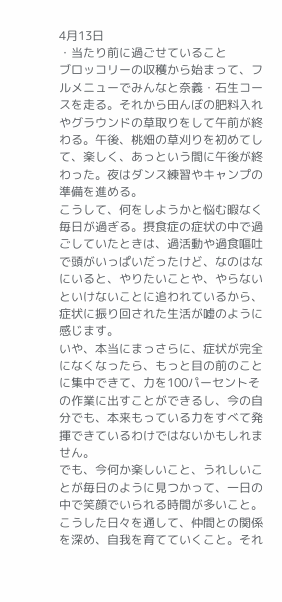4月13日
・当たり前に過ごせていること
ブロッコリーの収穫から始まって、フルメニューでみんなと奈義・石生コースを走る。それから田んぼの肥料入れやグラウンドの草取りをして午前が終わる。午後、桃畑の草刈りを初めてして、楽しく、あっという間に午後が終わった。夜はダンス練習やキャンプの準備を進める。
こうして、何をしようかと悩む暇なく毎日が過ぎる。摂食症の症状の中で過ごしていたときは、過活動や過食嘔吐で頭がいっぱいだったけど、なのはなにいると、やりたいことや、やらないといけないことに追われているから、症状に振り回された生活が嘘のように感じます。
いや、本当にまっさらに、症状が完全になくなったら、もっと目の前のことに集中できて、力を100パーセントその作業に出すことができるし、今の自分でも、本来もっている力をすべて発揮できているわけではないかもしれません。
でも、今何か楽しいこと、うれしいことが毎日のように見つかって、一日の中で笑顔でいられる時間が多いこと。こうした日々を通して、仲間との関係を深め、自我を育てていくこと。それ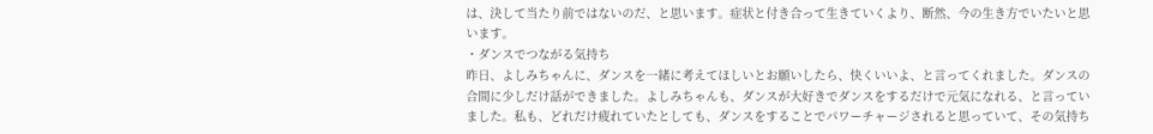は、決して当たり前ではないのだ、と思います。症状と付き合って生きていくより、断然、今の生き方でいたいと思います。
・ダンスでつながる気持ち
昨日、よしみちゃんに、ダンスを一緒に考えてほしいとお願いしたら、快くいいよ、と言ってくれました。ダンスの合間に少しだけ話ができました。よしみちゃんも、ダンスが大好きでダンスをするだけで元気になれる、と言っていました。私も、どれだけ疲れていたとしても、ダンスをすることでパワーチャージされると思っていて、その気持ち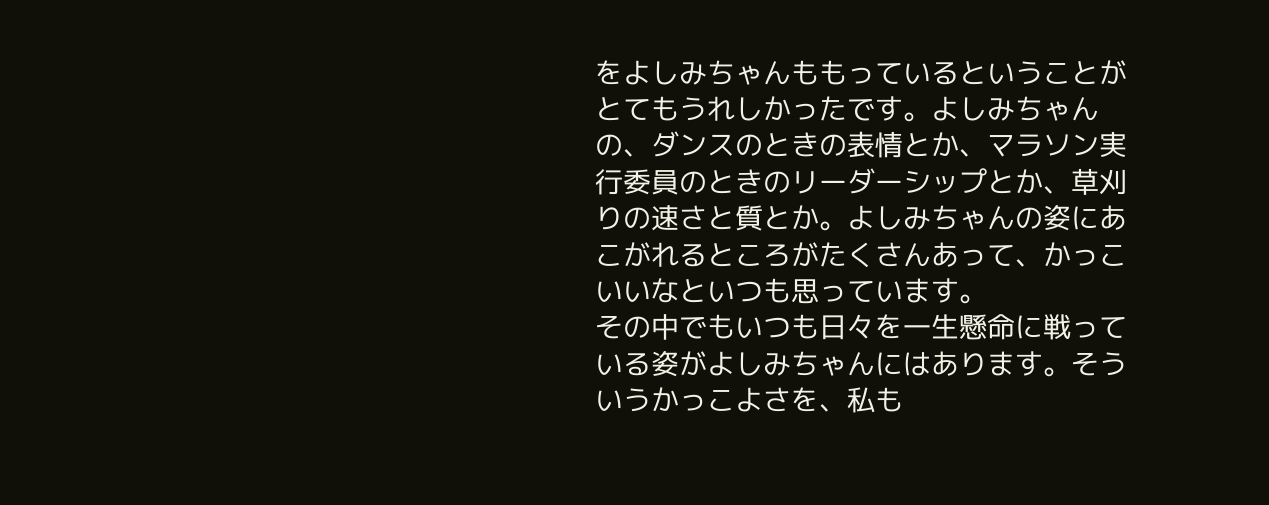をよしみちゃんももっているということがとてもうれしかったです。よしみちゃんの、ダンスのときの表情とか、マラソン実行委員のときのリーダーシップとか、草刈りの速さと質とか。よしみちゃんの姿にあこがれるところがたくさんあって、かっこいいなといつも思っています。
その中でもいつも日々を一生懸命に戦っている姿がよしみちゃんにはあります。そういうかっこよさを、私も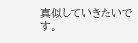真似していきたいです。